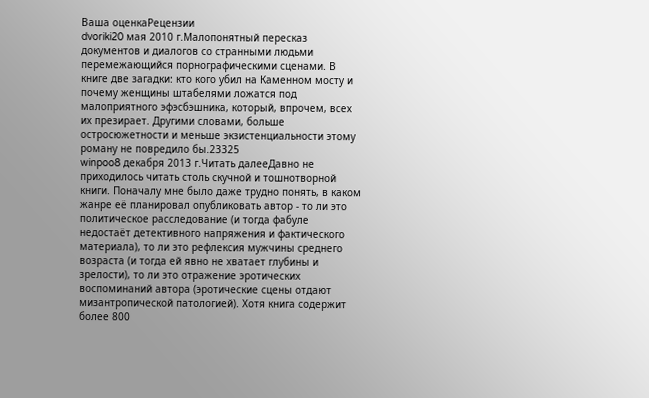Ваша оценкаРецензии
dvoriki20 мая 2010 г.Малопонятный пересказ документов и диалогов со странными людьми перемежающийся порнографическими сценами. В книге две загадки: кто кого убил на Каменном мосту и почему женщины штабелями ложатся под малоприятного эфэсбэшника, который, впрочем, всех их презирает. Другими словами, больше остросюжетности и меньше экзистенциальности этому роману не повредило бы.23325
winpoo8 декабря 2013 г.Читать далееДавно не приходилось читать столь скучной и тошнотворной книги. Поначалу мне было даже трудно понять, в каком жанре её планировал опубликовать автор - то ли это политическое расследование (и тогда фабуле недостаёт детективного напряжения и фактического материала), то ли это рефлексия мужчины среднего возраста (и тогда ей явно не хватает глубины и зрелости), то ли это отражение эротических воспоминаний автора (эротические сцены отдают мизантропической патологией). Хотя книга содержит более 800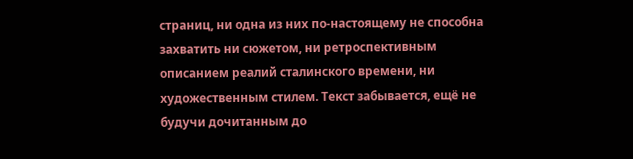страниц, ни одна из них по-настоящему не способна захватить ни сюжетом, ни ретроспективным описанием реалий сталинского времени, ни художественным стилем. Текст забывается, ещё не будучи дочитанным до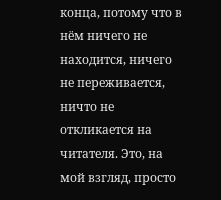конца, потому что в нём ничего не находится, ничего не переживается, ничто не откликается на читателя. Это, на мой взгляд, просто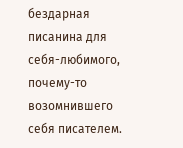бездарная писанина для себя-любимого, почему-то возомнившего себя писателем.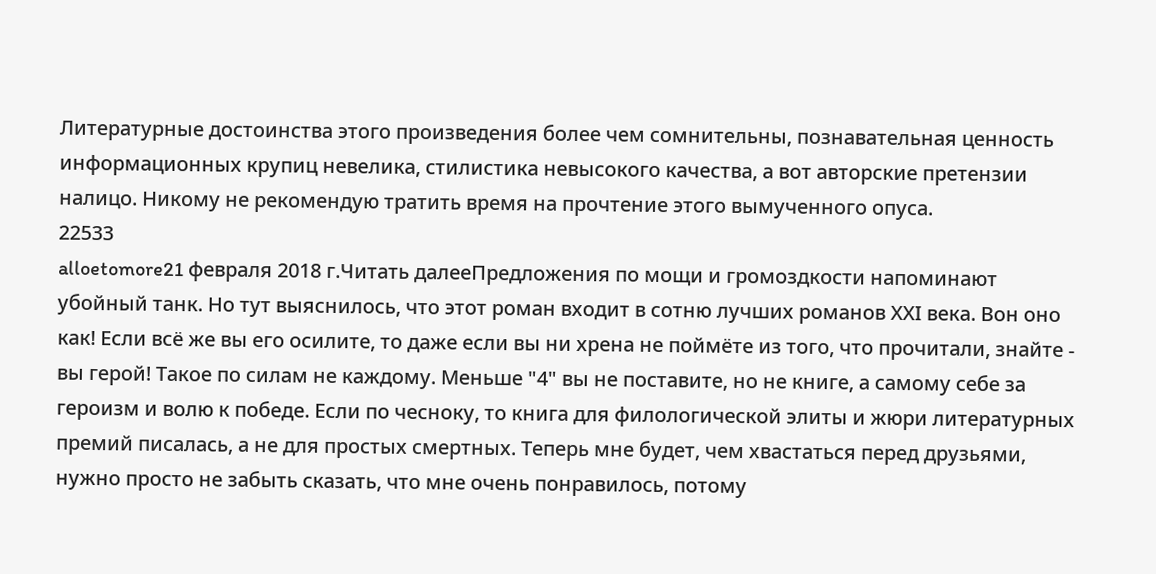Литературные достоинства этого произведения более чем сомнительны, познавательная ценность информационных крупиц невелика, стилистика невысокого качества, а вот авторские претензии налицо. Никому не рекомендую тратить время на прочтение этого вымученного опуса.
22533
alloetomore21 февраля 2018 г.Читать далееПредложения по мощи и громоздкости напоминают убойный танк. Но тут выяснилось, что этот роман входит в сотню лучших романов ХХI века. Вон оно как! Если всё же вы его осилите, то даже если вы ни хрена не поймёте из того, что прочитали, знайте - вы герой! Такое по силам не каждому. Меньше "4" вы не поставите, но не книге, а самому себе за героизм и волю к победе. Если по чесноку, то книга для филологической элиты и жюри литературных премий писалась, а не для простых смертных. Теперь мне будет, чем хвастаться перед друзьями, нужно просто не забыть сказать, что мне очень понравилось, потому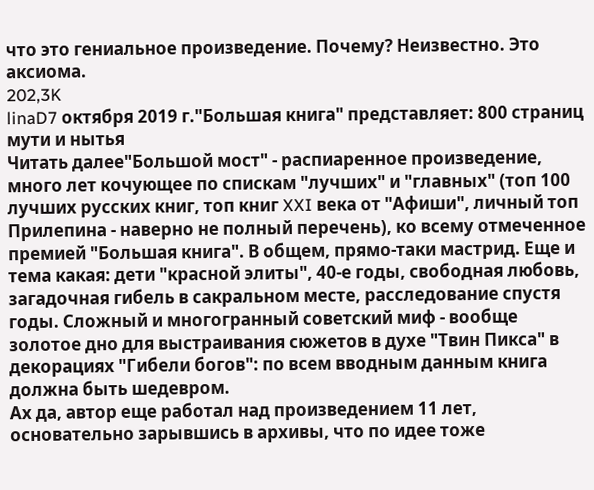что это гениальное произведение. Почему? Неизвестно. Это аксиома.
202,3K
linaD7 октября 2019 г."Большая книга" представляет: 800 страниц мути и нытья
Читать далее"Большой мост" - распиаренное произведение, много лет кочующее по спискам "лучших" и "главных" (топ 100 лучших русских книг, топ книг XXI века от "Афиши", личный топ Прилепина - наверно не полный перечень), ко всему отмеченное премией "Большая книга". В общем, прямо-таки мастрид. Еще и тема какая: дети "красной элиты", 40-е годы, свободная любовь, загадочная гибель в сакральном месте, расследование спустя годы. Сложный и многогранный советский миф - вообще золотое дно для выстраивания сюжетов в духе "Твин Пикса" в декорациях "Гибели богов": по всем вводным данным книга должна быть шедевром.
Ах да, автор еще работал над произведением 11 лет, основательно зарывшись в архивы, что по идее тоже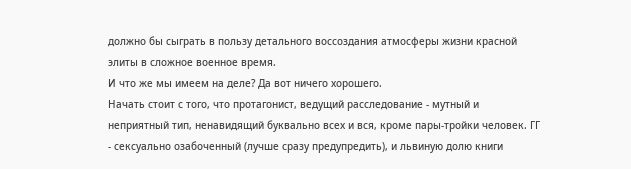должно бы сыграть в пользу детального воссоздания атмосферы жизни красной элиты в сложное военное время.
И что же мы имеем на деле? Да вот ничего хорошего.
Начать стоит с того, что протагонист, ведущий расследование - мутный и неприятный тип, ненавидящий буквально всех и вся, кроме пары-тройки человек. ГГ - сексуально озабоченный (лучше сразу предупредить), и львиную долю книги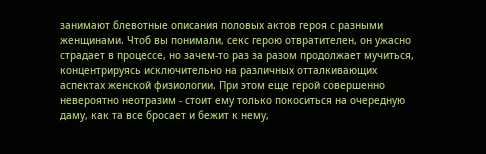занимают блевотные описания половых актов героя с разными женщинами. Чтоб вы понимали, секс герою отвратителен, он ужасно страдает в процессе, но зачем-то раз за разом продолжает мучиться, концентрируясь исключительно на различных отталкивающих аспектах женской физиологии. При этом еще герой совершенно невероятно неотразим - стоит ему только покоситься на очередную даму, как та все бросает и бежит к нему,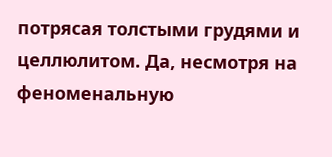потрясая толстыми грудями и целлюлитом. Да, несмотря на феноменальную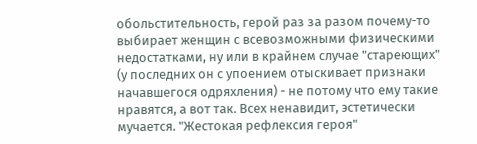обольстительность, герой раз за разом почему-то выбирает женщин с всевозможными физическими недостатками, ну или в крайнем случае "стареющих" (у последних он с упоением отыскивает признаки начавшегося одряхления) - не потому что ему такие нравятся, а вот так. Всех ненавидит, эстетически мучается. "Жестокая рефлексия героя"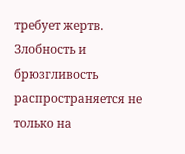требует жертв.
Злобность и брюзгливость распространяется не только на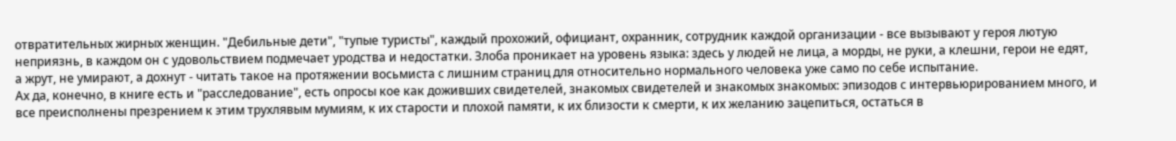отвратительных жирных женщин. "Дебильные дети", "тупые туристы", каждый прохожий, официант, охранник, сотрудник каждой организации - все вызывают у героя лютую неприязнь, в каждом он с удовольствием подмечает уродства и недостатки. Злоба проникает на уровень языка: здесь у людей не лица, а морды, не руки, а клешни, герои не едят, а жрут, не умирают, а дохнут - читать такое на протяжении восьмиста с лишним страниц для относительно нормального человека уже само по себе испытание.
Ах да, конечно, в книге есть и "расследование", есть опросы кое как доживших свидетелей, знакомых свидетелей и знакомых знакомых: эпизодов с интервьюрированием много, и все преисполнены презрением к этим трухлявым мумиям, к их старости и плохой памяти, к их близости к смерти, к их желанию зацепиться, остаться в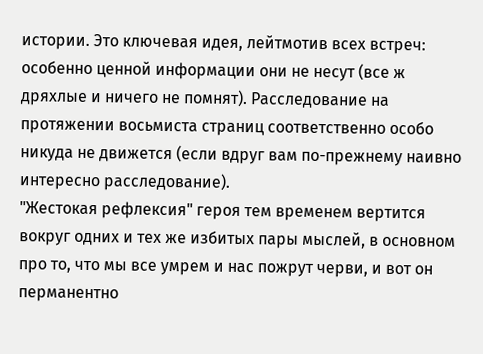истории. Это ключевая идея, лейтмотив всех встреч: особенно ценной информации они не несут (все ж дряхлые и ничего не помнят). Расследование на протяжении восьмиста страниц соответственно особо никуда не движется (если вдруг вам по-прежнему наивно интересно расследование).
"Жестокая рефлексия" героя тем временем вертится вокруг одних и тех же избитых пары мыслей, в основном про то, что мы все умрем и нас пожрут черви, и вот он перманентно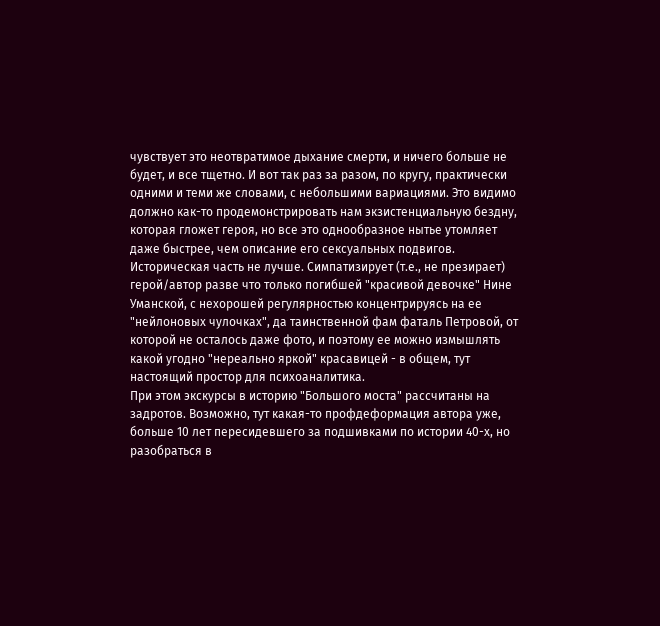чувствует это неотвратимое дыхание смерти, и ничего больше не будет, и все тщетно. И вот так раз за разом, по кругу, практически одними и теми же словами, с небольшими вариациями. Это видимо должно как-то продемонстрировать нам экзистенциальную бездну, которая гложет героя, но все это однообразное нытье утомляет даже быстрее, чем описание его сексуальных подвигов.
Историческая часть не лучше. Симпатизирует (т.е., не презирает) герой/автор разве что только погибшей "красивой девочке" Нине Уманской, с нехорошей регулярностью концентрируясь на ее "нейлоновых чулочках", да таинственной фам фаталь Петровой, от которой не осталось даже фото, и поэтому ее можно измышлять какой угодно "нереально яркой" красавицей - в общем, тут настоящий простор для психоаналитика.
При этом экскурсы в историю "Большого моста" рассчитаны на задротов. Возможно, тут какая-то профдеформация автора уже, больше 10 лет пересидевшего за подшивками по истории 40-х, но разобраться в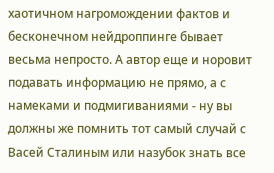хаотичном нагромождении фактов и бесконечном нейдроппинге бывает весьма непросто. А автор еще и норовит подавать информацию не прямо, а с намеками и подмигиваниями - ну вы должны же помнить тот самый случай с Васей Сталиным или назубок знать все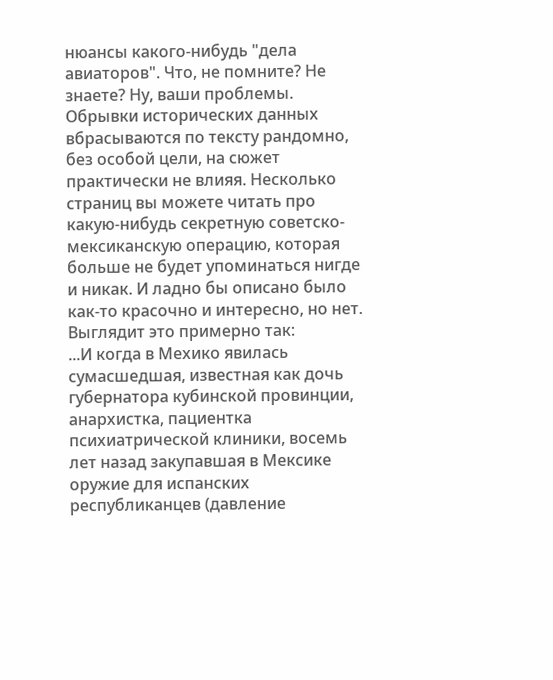нюансы какого-нибудь "дела авиаторов". Что, не помните? Не знаете? Ну, ваши проблемы.
Обрывки исторических данных вбрасываются по тексту рандомно, без особой цели, на сюжет практически не влияя. Несколько страниц вы можете читать про какую-нибудь секретную советско-мексиканскую операцию, которая больше не будет упоминаться нигде и никак. И ладно бы описано было как-то красочно и интересно, но нет.
Выглядит это примерно так:
...И когда в Мехико явилась сумасшедшая, известная как дочь губернатора кубинской провинции, анархистка, пациентка психиатрической клиники, восемь лет назад закупавшая в Мексике оружие для испанских республиканцев (давление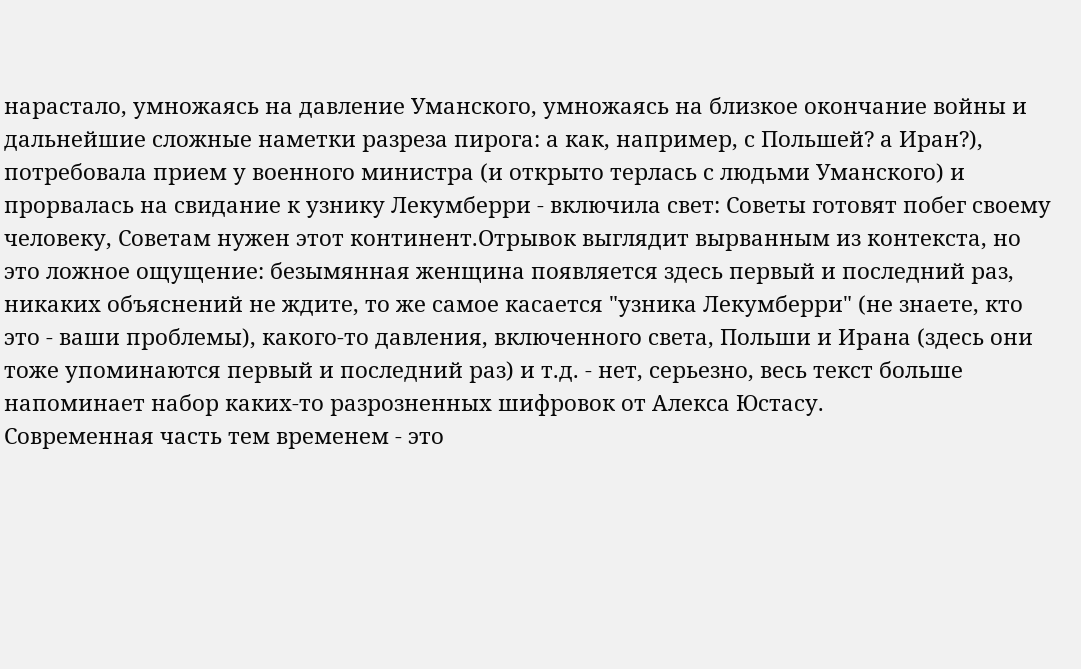нарастало, умножаясь на давление Уманского, умножаясь на близкое окончание войны и дальнейшие сложные наметки разреза пирога: а как, например, с Польшей? а Иран?), потребовала прием у военного министра (и открыто терлась с людьми Уманского) и прорвалась на свидание к узнику Лекумберри - включила свет: Советы готовят побег своему человеку, Советам нужен этот континент.Отрывок выглядит вырванным из контекста, но это ложное ощущение: безымянная женщина появляется здесь первый и последний раз, никаких объяснений не ждите, то же самое касается "узника Лекумберри" (не знаете, кто это - ваши проблемы), какого-то давления, включенного света, Польши и Ирана (здесь они тоже упоминаются первый и последний раз) и т.д. - нет, серьезно, весь текст больше напоминает набор каких-то разрозненных шифровок от Алекса Юстасу.
Современная часть тем временем - это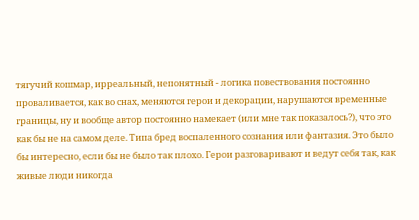тягучий кошмар, ирреальный, непонятный - логика повествования постоянно проваливается, как во снах, меняются герои и декорации, нарушаются временные границы, ну и вообще автор постоянно намекает (или мне так показалось?), что это как бы не на самом деле. Типа бред воспаленного сознания или фантазия. Это было бы интересно, если бы не было так плохо. Герои разговаривают и ведут себя так, как живые люди никогда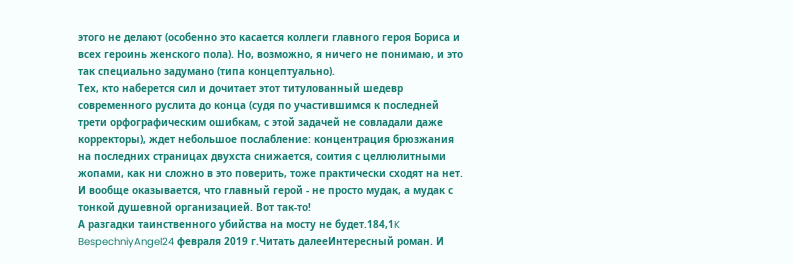этого не делают (особенно это касается коллеги главного героя Бориса и всех героинь женского пола). Но, возможно, я ничего не понимаю, и это так специально задумано (типа концептуально).
Тех, кто наберется сил и дочитает этот титулованный шедевр современного руслита до конца (судя по участившимся к последней трети орфографическим ошибкам, с этой задачей не совладали даже корректоры), ждет небольшое послабление: концентрация брюзжания на последних страницах двухста снижается, соития с целлюлитными жопами, как ни сложно в это поверить, тоже практически сходят на нет. И вообще оказывается, что главный герой - не просто мудак, а мудак с тонкой душевной организацией. Вот так-то!
А разгадки таинственного убийства на мосту не будет.184,1K
BespechniyAngel24 февраля 2019 г.Читать далееИнтересный роман. И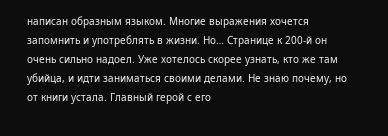написан образным языком. Многие выражения хочется запомнить и употреблять в жизни. Но… Странице к 200-й он очень сильно надоел. Уже хотелось скорее узнать, кто же там убийца, и идти заниматься своими делами. Не знаю почему, но от книги устала. Главный герой с его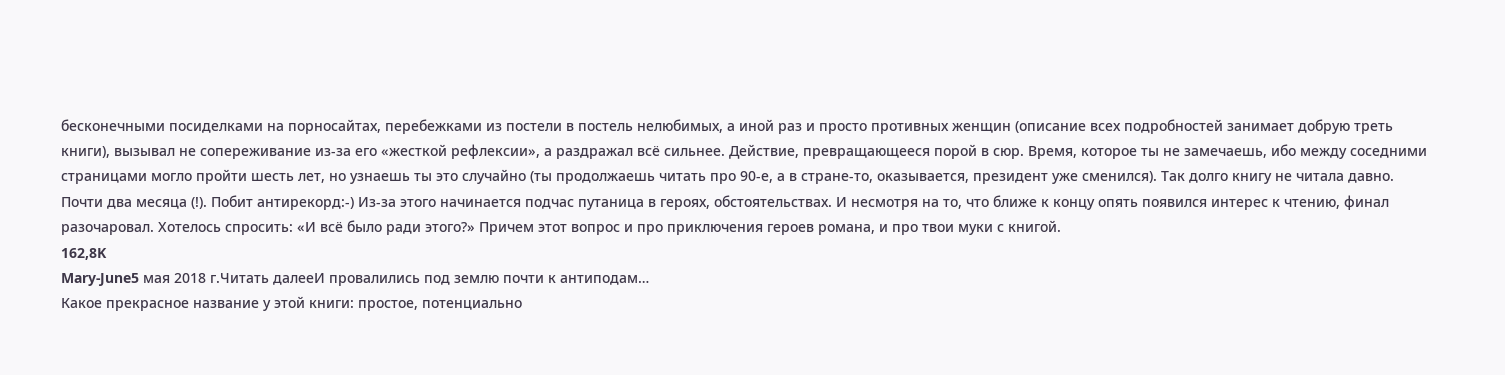бесконечными посиделками на порносайтах, перебежками из постели в постель нелюбимых, а иной раз и просто противных женщин (описание всех подробностей занимает добрую треть книги), вызывал не сопереживание из-за его «жесткой рефлексии», а раздражал всё сильнее. Действие, превращающееся порой в сюр. Время, которое ты не замечаешь, ибо между соседними страницами могло пройти шесть лет, но узнаешь ты это случайно (ты продолжаешь читать про 90-е, а в стране-то, оказывается, президент уже сменился). Так долго книгу не читала давно. Почти два месяца (!). Побит антирекорд:-) Из-за этого начинается подчас путаница в героях, обстоятельствах. И несмотря на то, что ближе к концу опять появился интерес к чтению, финал разочаровал. Хотелось спросить: «И всё было ради этого?» Причем этот вопрос и про приключения героев романа, и про твои муки с книгой.
162,8K
Mary-June5 мая 2018 г.Читать далееИ провалились под землю почти к антиподам…
Какое прекрасное название у этой книги: простое, потенциально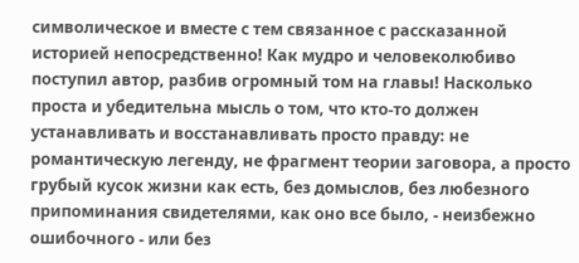символическое и вместе с тем связанное с рассказанной историей непосредственно! Как мудро и человеколюбиво поступил автор, разбив огромный том на главы! Насколько проста и убедительна мысль о том, что кто-то должен устанавливать и восстанавливать просто правду: не романтическую легенду, не фрагмент теории заговора, а просто грубый кусок жизни как есть, без домыслов, без любезного припоминания свидетелями, как оно все было, - неизбежно ошибочного - или без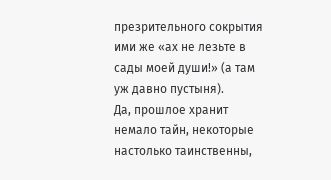презрительного сокрытия ими же «ах не лезьте в сады моей души!» (а там уж давно пустыня).
Да, прошлое хранит немало тайн, некоторые настолько таинственны,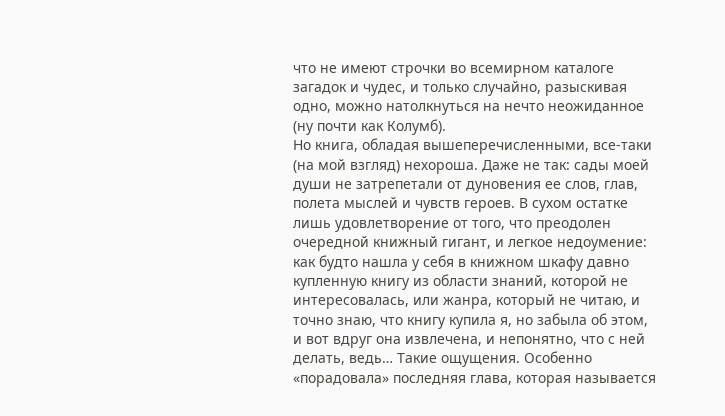что не имеют строчки во всемирном каталоге загадок и чудес, и только случайно, разыскивая одно, можно натолкнуться на нечто неожиданное (ну почти как Колумб).
Но книга, обладая вышеперечисленными, все-таки (на мой взгляд) нехороша. Даже не так: сады моей души не затрепетали от дуновения ее слов, глав, полета мыслей и чувств героев. В сухом остатке лишь удовлетворение от того, что преодолен очередной книжный гигант, и легкое недоумение: как будто нашла у себя в книжном шкафу давно купленную книгу из области знаний, которой не интересовалась, или жанра, который не читаю, и точно знаю, что книгу купила я, но забыла об этом, и вот вдруг она извлечена, и непонятно, что с ней делать, ведь… Такие ощущения. Особенно «порадовала» последняя глава, которая называется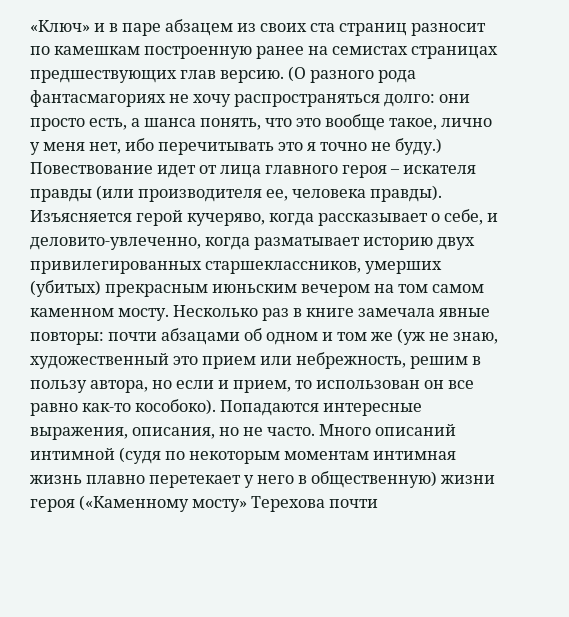«Ключ» и в паре абзацем из своих ста страниц разносит по камешкам построенную ранее на семистах страницах предшествующих глав версию. (О разного рода фантасмагориях не хочу распространяться долго: они просто есть, а шанса понять, что это вообще такое, лично у меня нет, ибо перечитывать это я точно не буду.)
Повествование идет от лица главного героя – искателя правды (или производителя ее, человека правды). Изъясняется герой кучеряво, когда рассказывает о себе, и деловито-увлеченно, когда разматывает историю двух привилегированных старшеклассников, умерших (убитых) прекрасным июньским вечером на том самом каменном мосту. Несколько раз в книге замечала явные повторы: почти абзацами об одном и том же (уж не знаю, художественный это прием или небрежность, решим в пользу автора, но если и прием, то использован он все равно как-то кособоко). Попадаются интересные выражения, описания, но не часто. Много описаний интимной (судя по некоторым моментам интимная жизнь плавно перетекает у него в общественную) жизни героя («Каменному мосту» Терехова почти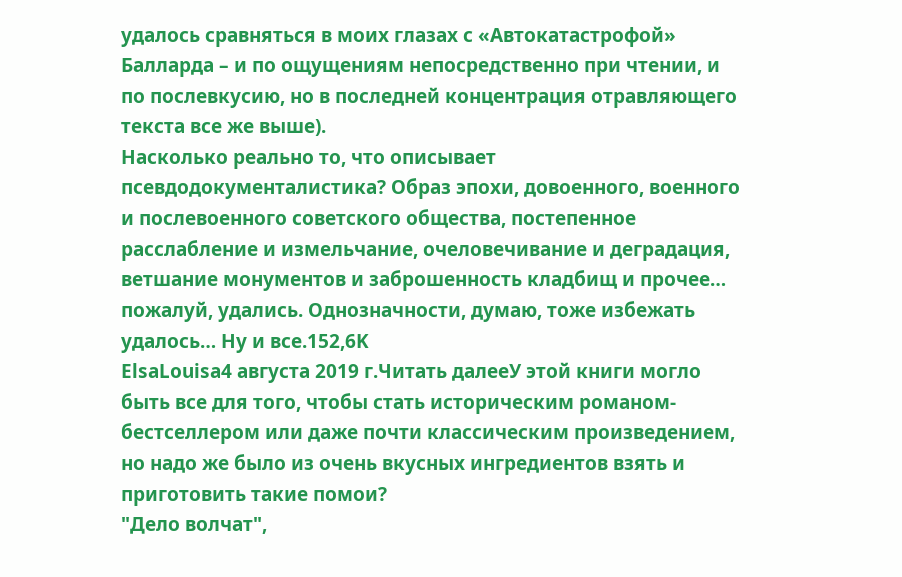удалось сравняться в моих глазах с «Автокатастрофой» Балларда – и по ощущениям непосредственно при чтении, и по послевкусию, но в последней концентрация отравляющего текста все же выше).
Насколько реально то, что описывает псевдодокументалистика? Образ эпохи, довоенного, военного и послевоенного советского общества, постепенное расслабление и измельчание, очеловечивание и деградация, ветшание монументов и заброшенность кладбищ и прочее… пожалуй, удались. Однозначности, думаю, тоже избежать удалось… Ну и все.152,6K
ElsaLouisa4 августа 2019 г.Читать далееУ этой книги могло быть все для того, чтобы стать историческим романом-бестселлером или даже почти классическим произведением, но надо же было из очень вкусных ингредиентов взять и приготовить такие помои?
"Дело волчат",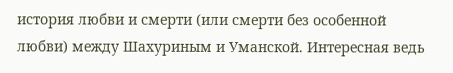история любви и смерти (или смерти без особенной любви) между Шахуриным и Уманской. Интересная ведь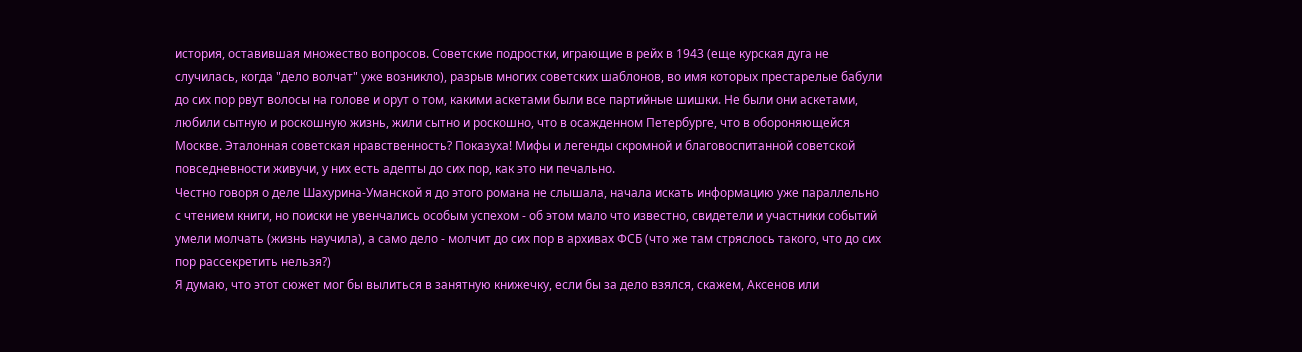история, оставившая множество вопросов. Советские подростки, играющие в рейх в 1943 (еще курская дуга не случилась, когда "дело волчат" уже возникло), разрыв многих советских шаблонов, во имя которых престарелые бабули до сих пор рвут волосы на голове и орут о том, какими аскетами были все партийные шишки. Не были они аскетами, любили сытную и роскошную жизнь, жили сытно и роскошно, что в осажденном Петербурге, что в обороняющейся Москве. Эталонная советская нравственность? Показуха! Мифы и легенды скромной и благовоспитанной советской повседневности живучи, у них есть адепты до сих пор, как это ни печально.
Честно говоря о деле Шахурина-Уманской я до этого романа не слышала, начала искать информацию уже параллельно с чтением книги, но поиски не увенчались особым успехом - об этом мало что известно, свидетели и участники событий умели молчать (жизнь научила), а само дело - молчит до сих пор в архивах ФСБ (что же там стряслось такого, что до сих пор рассекретить нельзя?)
Я думаю, что этот сюжет мог бы вылиться в занятную книжечку, если бы за дело взялся, скажем, Аксенов или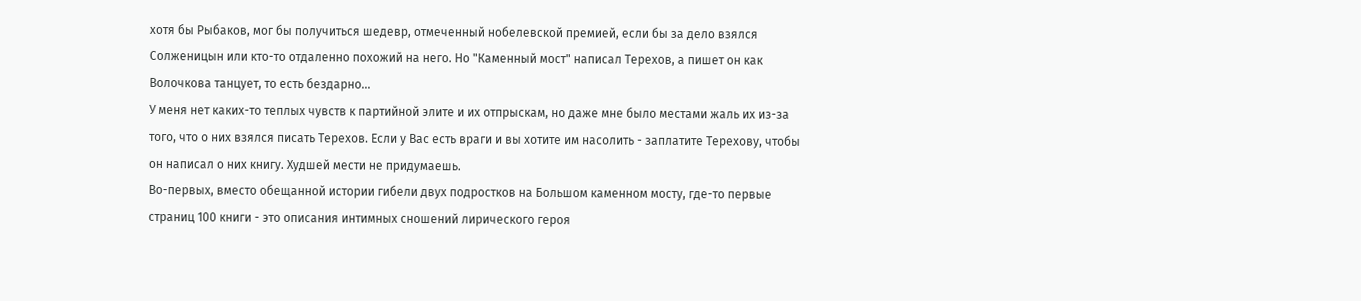хотя бы Рыбаков, мог бы получиться шедевр, отмеченный нобелевской премией, если бы за дело взялся Солженицын или кто-то отдаленно похожий на него. Но "Каменный мост" написал Терехов, а пишет он как Волочкова танцует, то есть бездарно...
У меня нет каких-то теплых чувств к партийной элите и их отпрыскам, но даже мне было местами жаль их из-за того, что о них взялся писать Терехов. Если у Вас есть враги и вы хотите им насолить - заплатите Терехову, чтобы он написал о них книгу. Худшей мести не придумаешь.
Во-первых, вместо обещанной истории гибели двух подростков на Большом каменном мосту, где-то первые страниц 100 книги - это описания интимных сношений лирического героя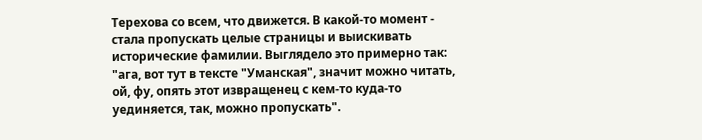Терехова со всем, что движется. В какой-то момент - стала пропускать целые страницы и выискивать исторические фамилии. Выглядело это примерно так: "ага, вот тут в тексте "Уманская", значит можно читать, ой, фу, опять этот извращенец с кем-то куда-то уединяется, так, можно пропускать".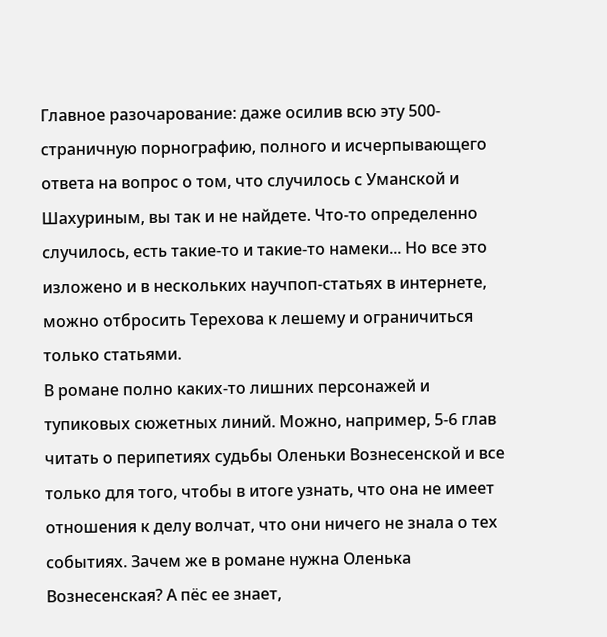Главное разочарование: даже осилив всю эту 500-страничную порнографию, полного и исчерпывающего ответа на вопрос о том, что случилось с Уманской и Шахуриным, вы так и не найдете. Что-то определенно случилось, есть такие-то и такие-то намеки... Но все это изложено и в нескольких научпоп-статьях в интернете, можно отбросить Терехова к лешему и ограничиться только статьями.
В романе полно каких-то лишних персонажей и тупиковых сюжетных линий. Можно, например, 5-6 глав читать о перипетиях судьбы Оленьки Вознесенской и все только для того, чтобы в итоге узнать, что она не имеет отношения к делу волчат, что они ничего не знала о тех событиях. Зачем же в романе нужна Оленька Вознесенская? А пёс ее знает,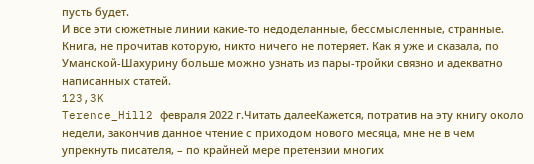пусть будет.
И все эти сюжетные линии какие-то недоделанные, бессмысленные, странные.
Книга, не прочитав которую, никто ничего не потеряет. Как я уже и сказала, по Уманской-Шахурину больше можно узнать из пары-тройки связно и адекватно написанных статей.
123,3K
Terence_Hill2 февраля 2022 г.Читать далееКажется, потратив на эту книгу около недели, закончив данное чтение с приходом нового месяца, мне не в чем упрекнуть писателя, – по крайней мере претензии многих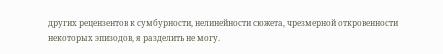других рецензентов к сумбурности, нелинейности сюжета, чрезмерной откровенности некоторых эпизодов, я разделить не могу.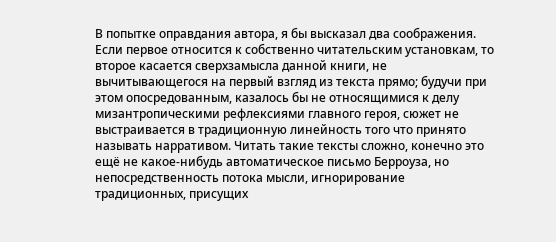В попытке оправдания автора, я бы высказал два соображения. Если первое относится к собственно читательским установкам, то второе касается сверхзамысла данной книги, не вычитывающегося на первый взгляд из текста прямо; будучи при этом опосредованным, казалось бы не относящимися к делу мизантропическими рефлексиями главного героя, сюжет не выстраивается в традиционную линейность того что принято называть нарративом. Читать такие тексты сложно, конечно это ещё не какое-нибудь автоматическое письмо Берроуза, но непосредственность потока мысли, игнорирование традиционных, присущих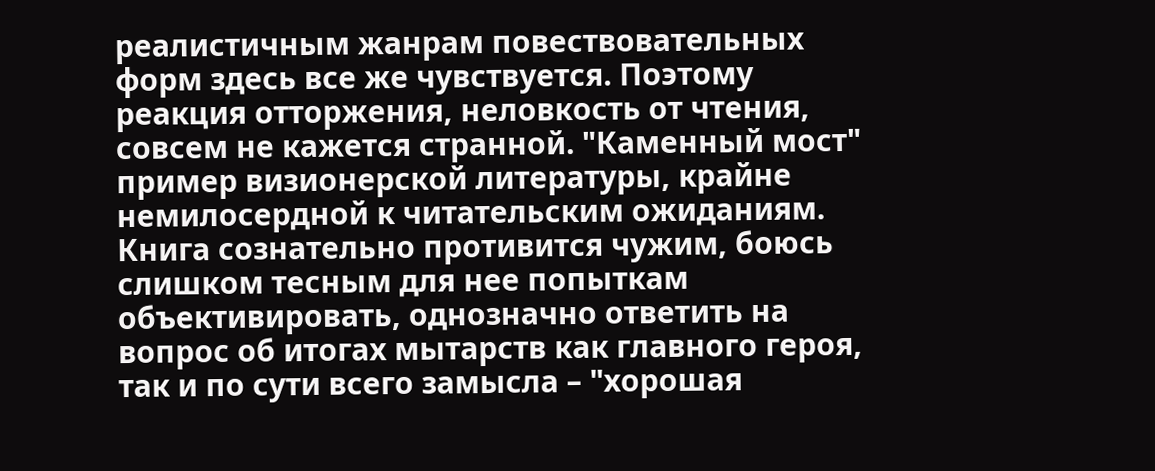реалистичным жанрам повествовательных форм здесь все же чувствуется. Поэтому реакция отторжения, неловкость от чтения, совсем не кажется странной. "Каменный мост" пример визионерской литературы, крайне немилосердной к читательским ожиданиям. Книга сознательно противится чужим, боюсь слишком тесным для нее попыткам объективировать, однозначно ответить на вопрос об итогах мытарств как главного героя, так и по сути всего замысла – "хорошая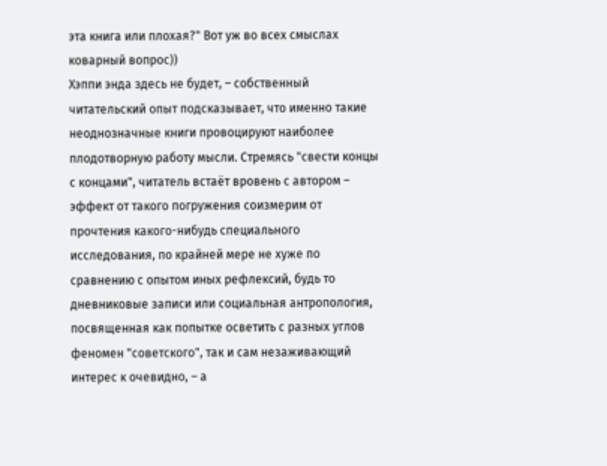эта книга или плохая?" Вот уж во всех смыслах коварный вопрос))
Хэппи энда здесь не будет, – собственный читательский опыт подсказывает, что именно такие неоднозначные книги провоцируют наиболее плодотворную работу мысли. Стремясь "свести концы с концами", читатель встаёт вровень с автором – эффект от такого погружения соизмерим от прочтения какого-нибудь специального исследования, по крайней мере не хуже по сравнению с опытом иных рефлексий, будь то дневниковые записи или социальная антропология, посвященная как попытке осветить с разных углов феномен "советского", так и сам незаживающий интерес к очевидно, – а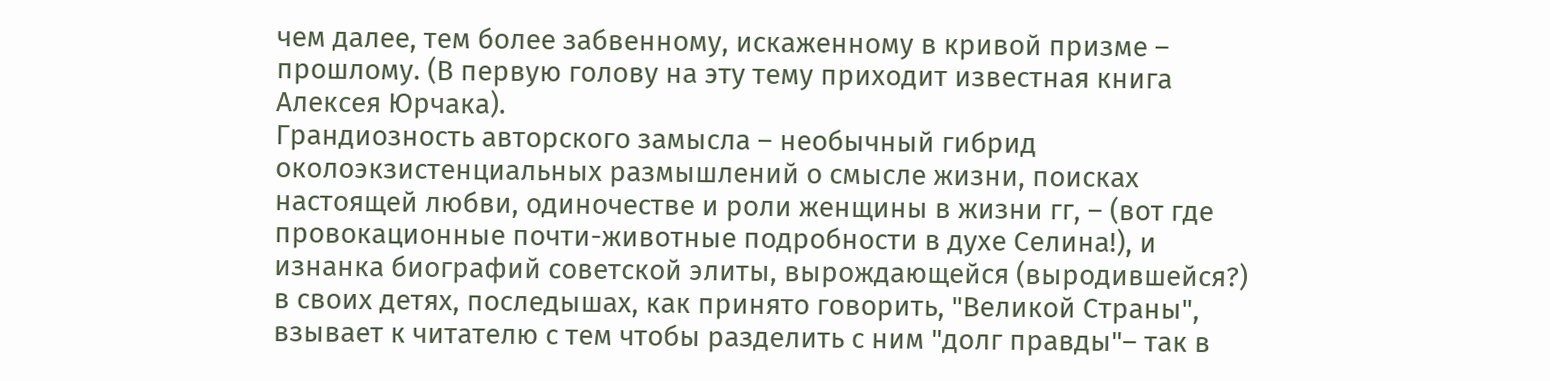чем далее, тем более забвенному, искаженному в кривой призме – прошлому. (В первую голову на эту тему приходит известная книга Алексея Юрчака).
Грандиозность авторского замысла – необычный гибрид околоэкзистенциальных размышлений о смысле жизни, поисках настоящей любви, одиночестве и роли женщины в жизни гг, – (вот где провокационные почти-животные подробности в духе Селина!), и изнанка биографий советской элиты, вырождающейся (выродившейся?) в своих детях, последышах, как принято говорить, "Великой Страны", взывает к читателю с тем чтобы разделить с ним "долг правды"– так в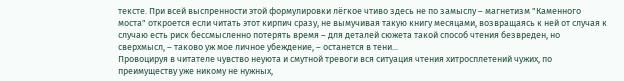тексте. При всей выспренности этой формулировки лёгкое чтиво здесь не по замыслу – магнетизм "Каменного моста" откроется если читать этот кирпич сразу, не вымучивая такую книгу месяцами, возвращаясь к ней от случая к случаю есть риск бессмысленно потерять время – для деталей сюжета такой способ чтения безвреден, но сверхмысл, – таково уж мое личное убеждение, – останется в тени...
Провоцируя в читателе чувство неуюта и смутной тревоги вся ситуация чтения хитросплетений чужих, по преимуществу уже никому не нужных,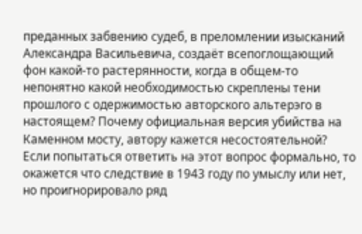преданных забвению судеб, в преломлении изысканий Александра Васильевича, создаёт всепоглощающий фон какой-то растерянности, когда в общем-то непонятно какой необходимостью скреплены тени прошлого с одержимостью авторского альтерэго в настоящем? Почему официальная версия убийства на Каменном мосту, автору кажется несостоятельной?
Если попытаться ответить на этот вопрос формально, то окажется что следствие в 1943 году по умыслу или нет, но проигнорировало ряд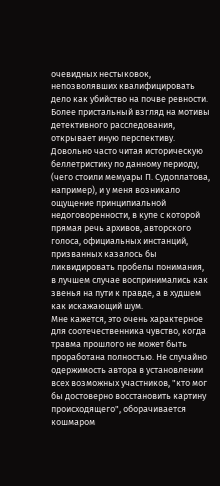очевидных нестыковок, непозволявших квалифицировать дело как убийство на почве ревности.
Более пристальный взгляд на мотивы детективного расследования, открывает иную перспективу. Довольно часто читая историческую беллетристику по данному периоду, (чего стоили мемуары П. Судоплатова, например), и у меня возникало ощущение принципиальной недоговоренности, в купе с которой прямая речь архивов, авторского голоса, официальных инстанций, призванных казалось бы ликвидировать пробелы понимания, в лучшем случае воспринимались как звенья на пути к правде, а в худшем как искажающий шум.
Мне кажется, это очень характерное для соотечественника чувство, когда травма прошлого не может быть проработана полностью. Не случайно одержимость автора в установлении всех возможных участников, "кто мог бы достоверно восстановить картину происходящего", оборачивается кошмаром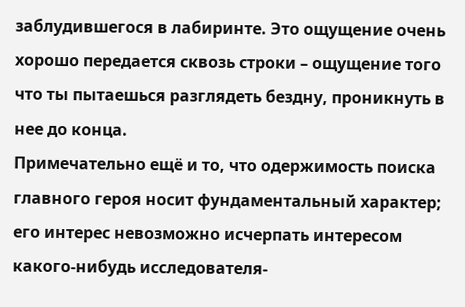заблудившегося в лабиринте. Это ощущение очень хорошо передается сквозь строки – ощущение того что ты пытаешься разглядеть бездну, проникнуть в нее до конца.
Примечательно ещё и то, что одержимость поиска главного героя носит фундаментальный характер; его интерес невозможно исчерпать интересом какого-нибудь исследователя-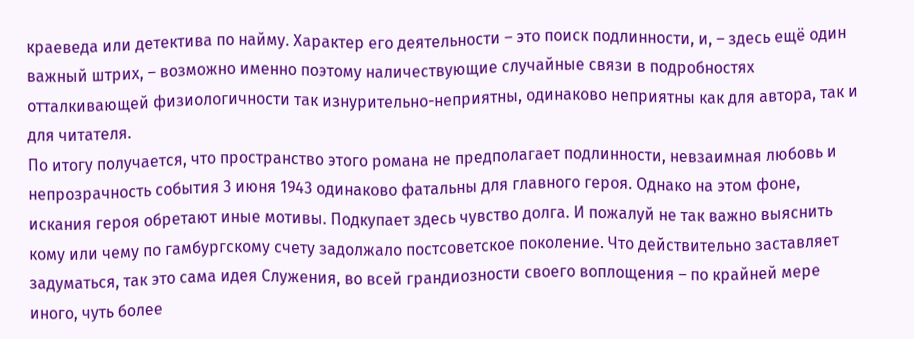краеведа или детектива по найму. Характер его деятельности – это поиск подлинности, и, – здесь ещё один важный штрих, – возможно именно поэтому наличествующие случайные связи в подробностях отталкивающей физиологичности так изнурительно-неприятны, одинаково неприятны как для автора, так и для читателя.
По итогу получается, что пространство этого романа не предполагает подлинности, невзаимная любовь и непрозрачность события 3 июня 1943 одинаково фатальны для главного героя. Однако на этом фоне, искания героя обретают иные мотивы. Подкупает здесь чувство долга. И пожалуй не так важно выяснить кому или чему по гамбургскому счету задолжало постсоветское поколение. Что действительно заставляет задуматься, так это сама идея Служения, во всей грандиозности своего воплощения – по крайней мере иного, чуть более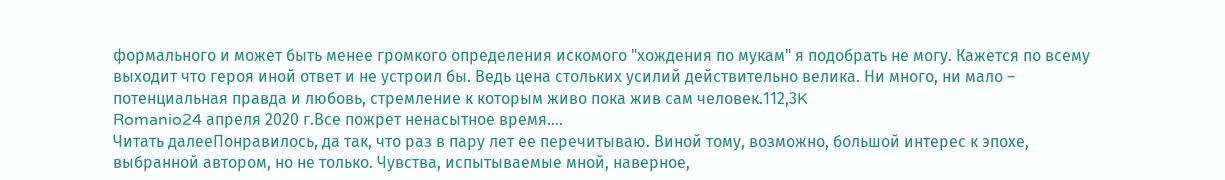формального и может быть менее громкого определения искомого "хождения по мукам" я подобрать не могу. Кажется по всему выходит что героя иной ответ и не устроил бы. Ведь цена стольких усилий действительно велика. Ни много, ни мало – потенциальная правда и любовь, стремление к которым живо пока жив сам человек.112,3K
Romanio24 апреля 2020 г.Все пожрет ненасытное время....
Читать далееПонравилось, да так, что раз в пару лет ее перечитываю. Виной тому, возможно, большой интерес к эпохе, выбранной автором, но не только. Чувства, испытываемые мной, наверное,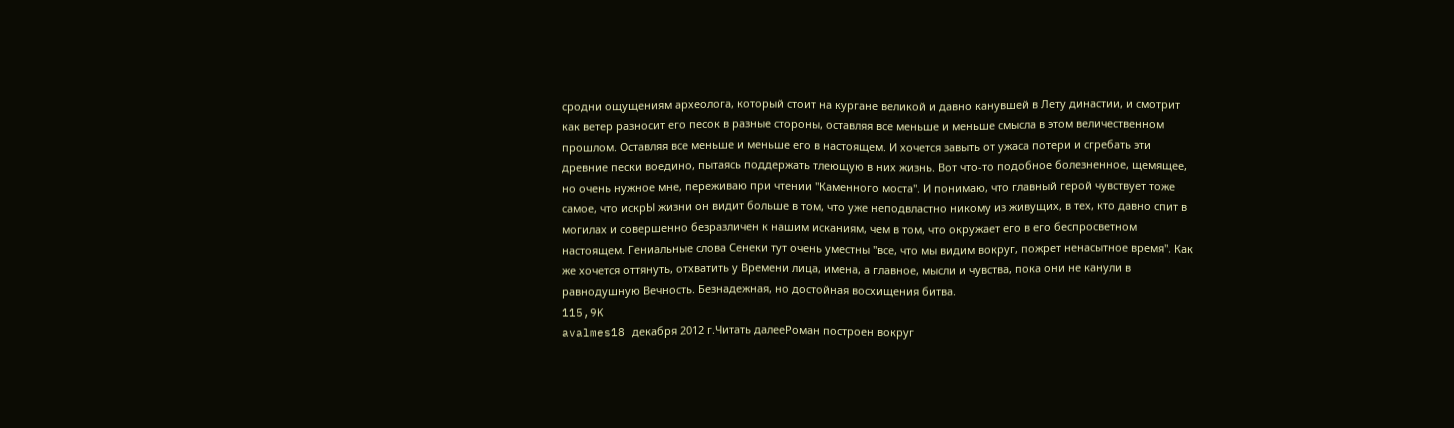сродни ощущениям археолога, который стоит на кургане великой и давно канувшей в Лету династии, и смотрит как ветер разносит его песок в разные стороны, оставляя все меньше и меньше смысла в этом величественном прошлом. Оставляя все меньше и меньше его в настоящем. И хочется завыть от ужаса потери и сгребать эти древние пески воедино, пытаясь поддержать тлеющую в них жизнь. Вот что-то подобное болезненное, щемящее, но очень нужное мне, переживаю при чтении "Каменного моста". И понимаю, что главный герой чувствует тоже самое, что искрЫ жизни он видит больше в том, что уже неподвластно никому из живущих, в тех, кто давно спит в могилах и совершенно безразличен к нашим исканиям, чем в том, что окружает его в его беспросветном настоящем. Гениальные слова Сенеки тут очень уместны "все, что мы видим вокруг, пожрет ненасытное время". Как же хочется оттянуть, отхватить у Времени лица, имена, а главное, мысли и чувства, пока они не канули в равнодушную Вечность. Безнадежная, но достойная восхищения битва.
115,9K
avalmes18 декабря 2012 г.Читать далееРоман построен вокруг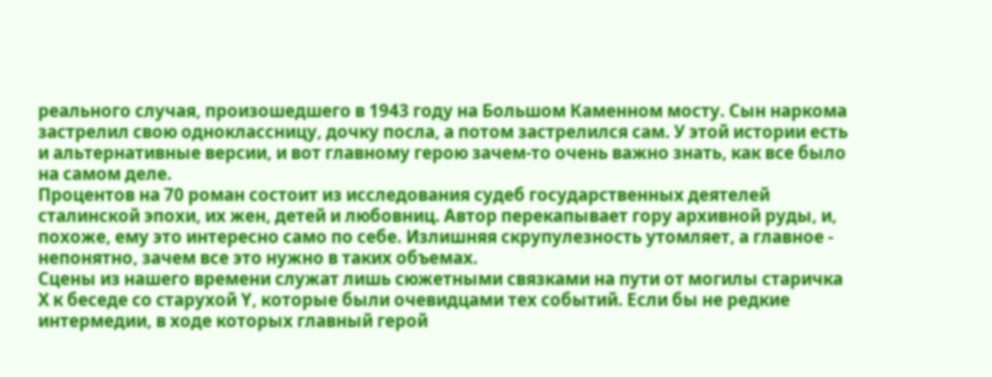реального случая, произошедшего в 1943 году на Большом Каменном мосту. Сын наркома застрелил свою одноклассницу, дочку посла, а потом застрелился сам. У этой истории есть и альтернативные версии, и вот главному герою зачем-то очень важно знать, как все было на самом деле.
Процентов на 70 роман состоит из исследования судеб государственных деятелей сталинской эпохи, их жен, детей и любовниц. Автор перекапывает гору архивной руды, и, похоже, ему это интересно само по себе. Излишняя скрупулезность утомляет, а главное - непонятно, зачем все это нужно в таких объемах.
Сцены из нашего времени служат лишь сюжетными связками на пути от могилы старичка X к беседе со старухой Y, которые были очевидцами тех событий. Если бы не редкие интермедии, в ходе которых главный герой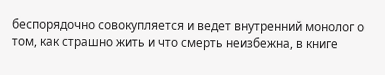беспорядочно совокупляется и ведет внутренний монолог о том, как страшно жить и что смерть неизбежна, в книге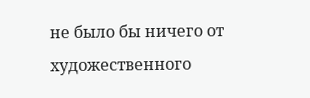не было бы ничего от художественного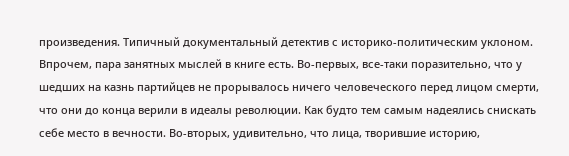произведения. Типичный документальный детектив с историко-политическим уклоном.
Впрочем, пара занятных мыслей в книге есть. Во-первых, все-таки поразительно, что у шедших на казнь партийцев не прорывалось ничего человеческого перед лицом смерти, что они до конца верили в идеалы революции. Как будто тем самым надеялись снискать себе место в вечности. Во-вторых, удивительно, что лица, творившие историю,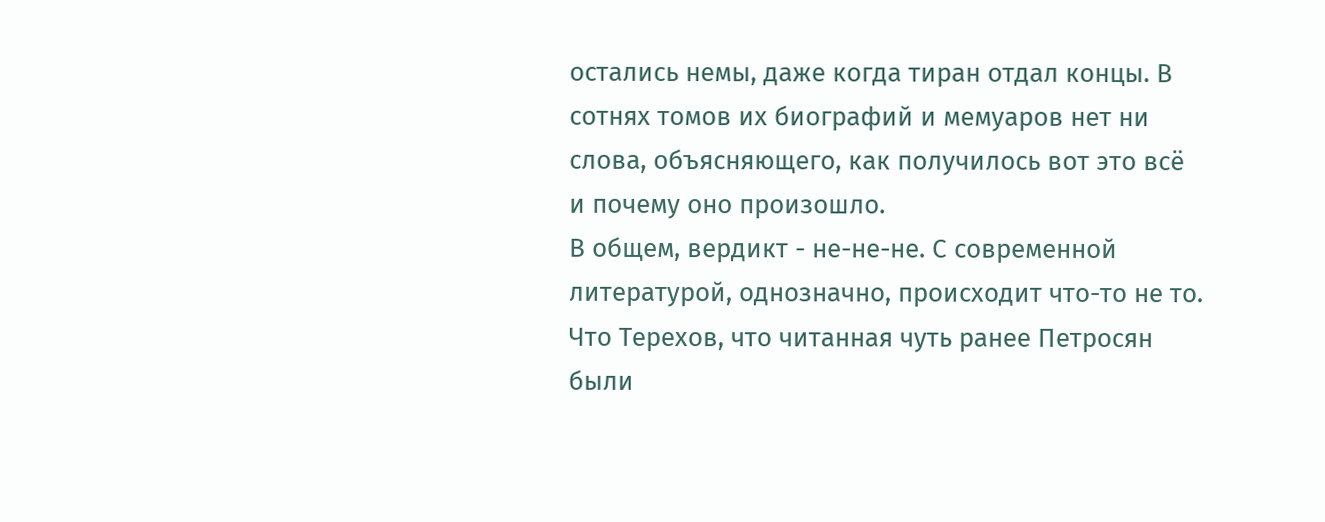остались немы, даже когда тиран отдал концы. В сотнях томов их биографий и мемуаров нет ни слова, объясняющего, как получилось вот это всё и почему оно произошло.
В общем, вердикт - не-не-не. С современной литературой, однозначно, происходит что-то не то. Что Терехов, что читанная чуть ранее Петросян были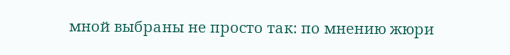мной выбраны не просто так: по мнению жюри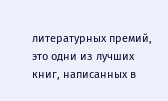литературных премий, это одни из лучших книг, написанных в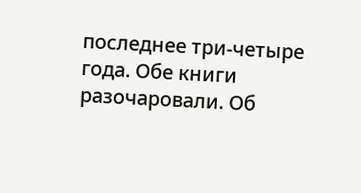последнее три-четыре года. Обе книги разочаровали. Об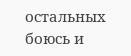остальных боюсь и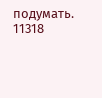подумать.
11318